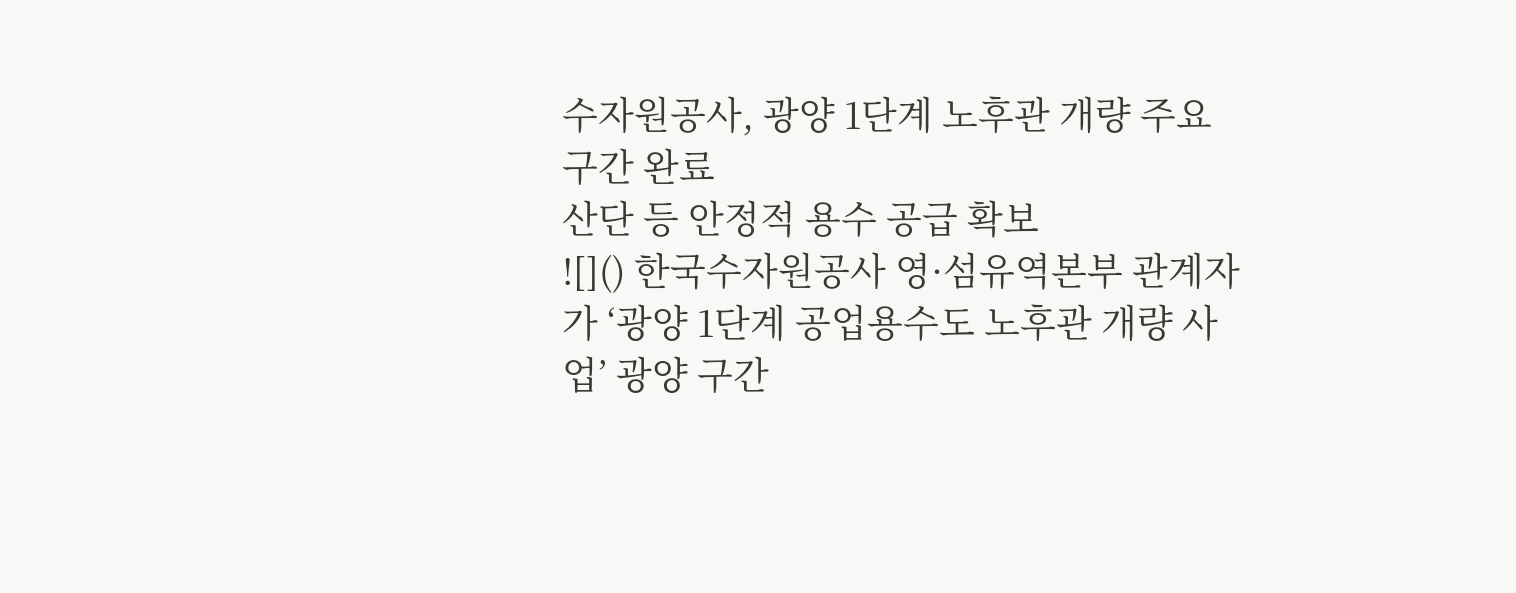수자원공사, 광양 1단계 노후관 개량 주요 구간 완료
산단 등 안정적 용수 공급 확보
![]() 한국수자원공사 영·섬유역본부 관계자가 ‘광양 1단계 공업용수도 노후관 개량 사업’ 광양 구간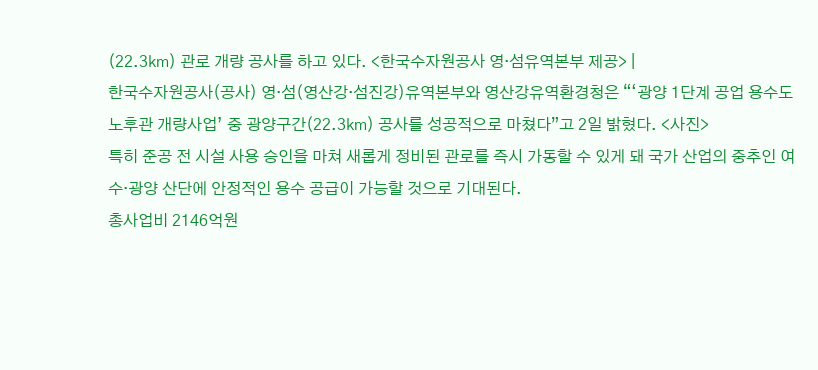(22.3㎞) 관로 개량 공사를 하고 있다. <한국수자원공사 영·섬유역본부 제공> |
한국수자원공사(공사) 영·섬(영산강·섬진강)유역본부와 영산강유역환경청은 “‘광양 1단계 공업 용수도 노후관 개량사업’ 중 광양구간(22.3㎞) 공사를 성공적으로 마쳤다”고 2일 밝혔다. <사진>
특히 준공 전 시설 사용 승인을 마쳐 새롭게 정비된 관로를 즉시 가동할 수 있게 돼 국가 산업의 중추인 여수·광양 산단에 안정적인 용수 공급이 가능할 것으로 기대된다.
총사업비 2146억원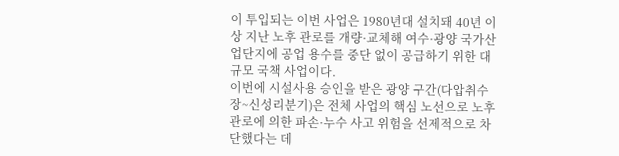이 투입되는 이번 사업은 1980년대 설치돼 40년 이상 지난 노후 관로를 개량·교체해 여수·광양 국가산업단지에 공업 용수를 중단 없이 공급하기 위한 대규모 국책 사업이다.
이번에 시설사용 승인을 받은 광양 구간(다압취수장~신성리분기)은 전체 사업의 핵심 노선으로 노후 관로에 의한 파손·누수 사고 위험을 선제적으로 차단했다는 데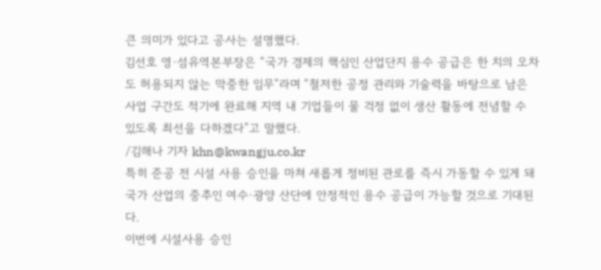큰 의미가 있다고 공사는 설명했다.
김선호 영·섬유역본부장은 “국가 경제의 핵심인 산업단지 용수 공급은 한 치의 오차도 허용되지 않는 막중한 임무”라며 “철저한 공정 관리와 기술력을 바탕으로 남은 사업 구간도 적기에 완료해 지역 내 기업들이 물 걱정 없이 생산 활동에 전념할 수 있도록 최선을 다하겠다”고 말했다.
/김해나 기자 khn@kwangju.co.kr
특히 준공 전 시설 사용 승인을 마쳐 새롭게 정비된 관로를 즉시 가동할 수 있게 돼 국가 산업의 중추인 여수·광양 산단에 안정적인 용수 공급이 가능할 것으로 기대된다.
이번에 시설사용 승인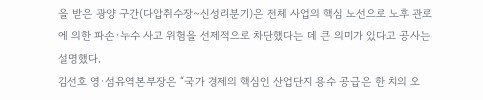을 받은 광양 구간(다압취수장~신성리분기)은 전체 사업의 핵심 노선으로 노후 관로에 의한 파손·누수 사고 위험을 선제적으로 차단했다는 데 큰 의미가 있다고 공사는 설명했다.
김선호 영·섬유역본부장은 “국가 경제의 핵심인 산업단지 용수 공급은 한 치의 오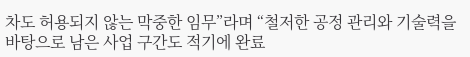차도 허용되지 않는 막중한 임무”라며 “철저한 공정 관리와 기술력을 바탕으로 남은 사업 구간도 적기에 완료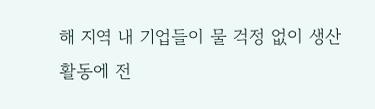해 지역 내 기업들이 물 걱정 없이 생산 활동에 전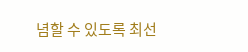념할 수 있도록 최선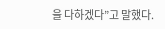을 다하겠다”고 말했다.